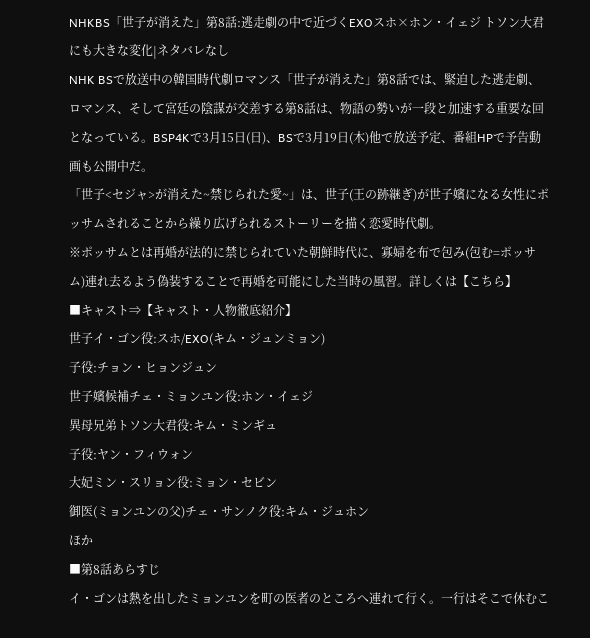NHKBS「世子が消えた」第8話:逃走劇の中で近づくEXOスホ×ホン・イェジ トソン大君にも大きな変化|ネタバレなし
NHK BSで放送中の韓国時代劇ロマンス「世子が消えた」第8話では、緊迫した逃走劇、ロマンス、そして宮廷の陰謀が交差する第8話は、物語の勢いが一段と加速する重要な回となっている。BSP4Kで3月15日(日)、BSで3月19日(木)他で放送予定、番組HPで予告動画も公開中だ。
「世子<セジャ>が消えた~禁じられた愛~」は、世子(王の跡継ぎ)が世子嬪になる女性にポッサムされることから繰り広げられるストーリーを描く恋愛時代劇。
※ポッサムとは再婚が法的に禁じられていた朝鮮時代に、寡婦を布で包み(包む=ポッサム)連れ去るよう偽装することで再婚を可能にした当時の風習。詳しくは【こちら】
■キャスト⇒【キャスト・人物徹底紹介】
世子イ・ゴン役:スホ/EXO(キム・ジュンミョン)
子役:チョン・ヒョンジュン
世子嬪候補チェ・ミョンユン役:ホン・イェジ
異母兄弟トソン大君役:キム・ミンギュ
子役:ヤン・フィウォン
大妃ミン・スリョン役:ミョン・セビン
御医(ミョンユンの父)チェ・サンノク役:キム・ジュホン
ほか
■第8話あらすじ
イ・ゴンは熱を出したミョンユンを町の医者のところへ連れて行く。一行はそこで休むこ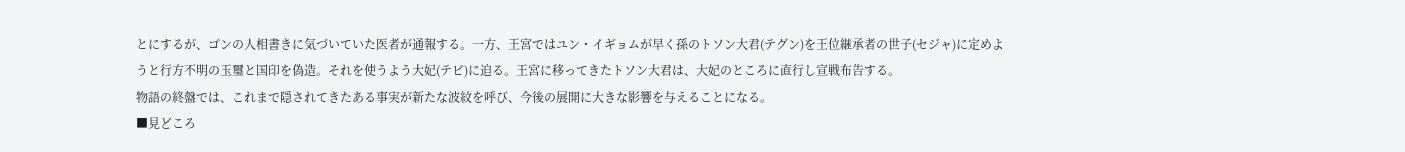とにするが、ゴンの人相書きに気づいていた医者が通報する。一方、王宮ではユン・イギョムが早く孫のトソン大君(テグン)を王位継承者の世子(セジャ)に定めようと行方不明の玉璽と国印を偽造。それを使うよう大妃(テビ)に迫る。王宮に移ってきたトソン大君は、大妃のところに直行し宣戦布告する。
物語の終盤では、これまで隠されてきたある事実が新たな波紋を呼び、今後の展開に大きな影響を与えることになる。
■見どころ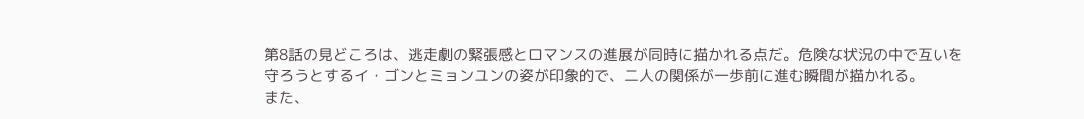第8話の見どころは、逃走劇の緊張感とロマンスの進展が同時に描かれる点だ。危険な状況の中で互いを守ろうとするイ・ゴンとミョンユンの姿が印象的で、二人の関係が一歩前に進む瞬間が描かれる。
また、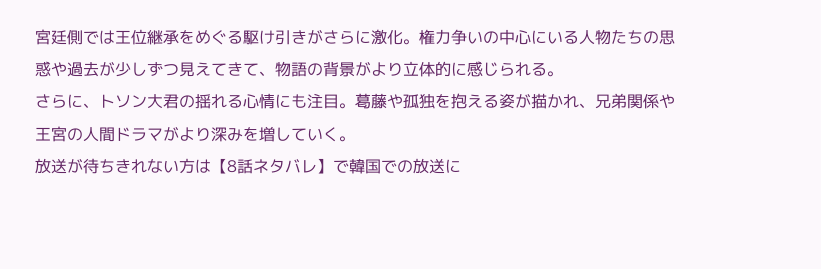宮廷側では王位継承をめぐる駆け引きがさらに激化。権力争いの中心にいる人物たちの思惑や過去が少しずつ見えてきて、物語の背景がより立体的に感じられる。
さらに、トソン大君の揺れる心情にも注目。葛藤や孤独を抱える姿が描かれ、兄弟関係や王宮の人間ドラマがより深みを増していく。
放送が待ちきれない方は【8話ネタバレ】で韓国での放送に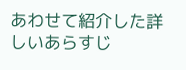あわせて紹介した詳しいあらすじ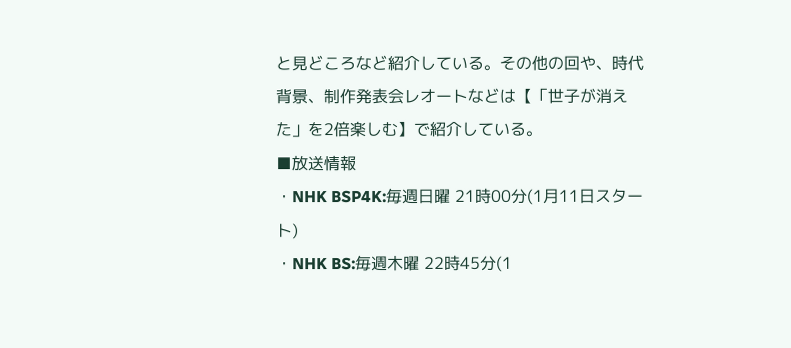と見どころなど紹介している。その他の回や、時代背景、制作発表会レオートなどは【「世子が消えた」を2倍楽しむ】で紹介している。
■放送情報
・NHK BSP4K:毎週日曜 21時00分(1月11日スタート)
・NHK BS:毎週木曜 22時45分(1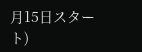月15日スタート)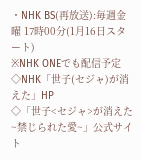・NHK BS(再放送):毎週金曜 17時00分(1月16日スタート)
※NHK ONEでも配信予定
◇NHK「世子(セジャ)が消えた」HP
◇「世子<セジャ>が消えた~禁じられた愛~」公式サイト